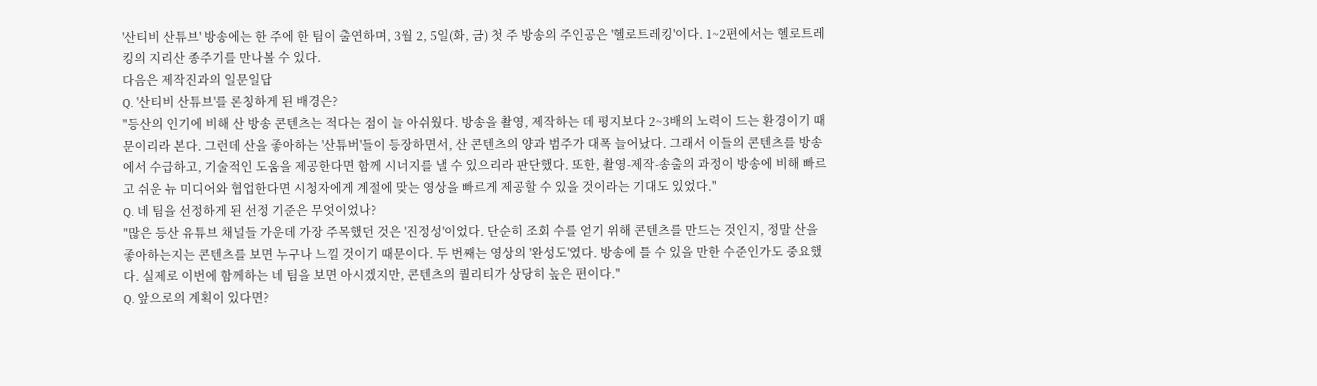'산티비 산튜브' 방송에는 한 주에 한 팀이 출연하며, 3월 2, 5일(화, 금) 첫 주 방송의 주인공은 '헬로트레킹'이다. 1~2편에서는 헬로트레킹의 지리산 종주기를 만나볼 수 있다.
다음은 제작진과의 일문일답
Q. '산티비 산튜브'를 론칭하게 된 배경은?
"등산의 인기에 비해 산 방송 콘텐츠는 적다는 점이 늘 아쉬웠다. 방송을 촬영, 제작하는 데 평지보다 2~3배의 노력이 드는 환경이기 때문이리라 본다. 그런데 산을 좋아하는 '산튜버'들이 등장하면서, 산 콘텐츠의 양과 범주가 대폭 늘어났다. 그래서 이들의 콘텐츠를 방송에서 수급하고, 기술적인 도움을 제공한다면 함께 시너지를 낼 수 있으리라 판단했다. 또한, 촬영-제작-송출의 과정이 방송에 비해 빠르고 쉬운 뉴 미디어와 협업한다면 시청자에게 계절에 맞는 영상을 빠르게 제공할 수 있을 것이라는 기대도 있었다."
Q. 네 팀을 선정하게 된 선정 기준은 무엇이었나?
"많은 등산 유튜브 채널들 가운데 가장 주목했던 것은 '진정성'이었다. 단순히 조회 수를 얻기 위해 콘텐츠를 만드는 것인지, 정말 산을 좋아하는지는 콘텐츠를 보면 누구나 느낄 것이기 때문이다. 두 번째는 영상의 '완성도'였다. 방송에 틀 수 있을 만한 수준인가도 중요했다. 실제로 이번에 함께하는 네 팀을 보면 아시겠지만, 콘텐츠의 퀄리티가 상당히 높은 편이다."
Q. 앞으로의 계획이 있다면?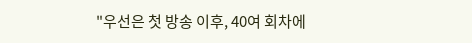"우선은 첫 방송 이후, 40여 회차에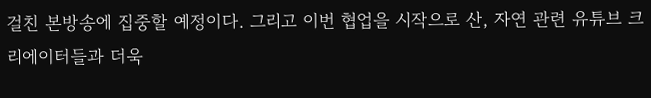걸친 본방송에 집중할 예정이다. 그리고 이번 협업을 시작으로 산, 자연 관련 유튜브 크리에이터들과 더욱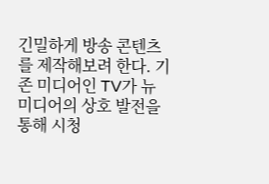긴밀하게 방송 콘텐츠를 제작해보려 한다. 기존 미디어인 TV가 뉴 미디어의 상호 발전을 통해 시청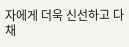자에게 더욱 신선하고 다채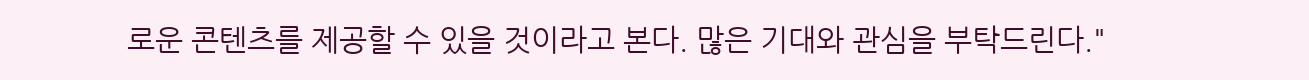로운 콘텐츠를 제공할 수 있을 것이라고 본다. 많은 기대와 관심을 부탁드린다."